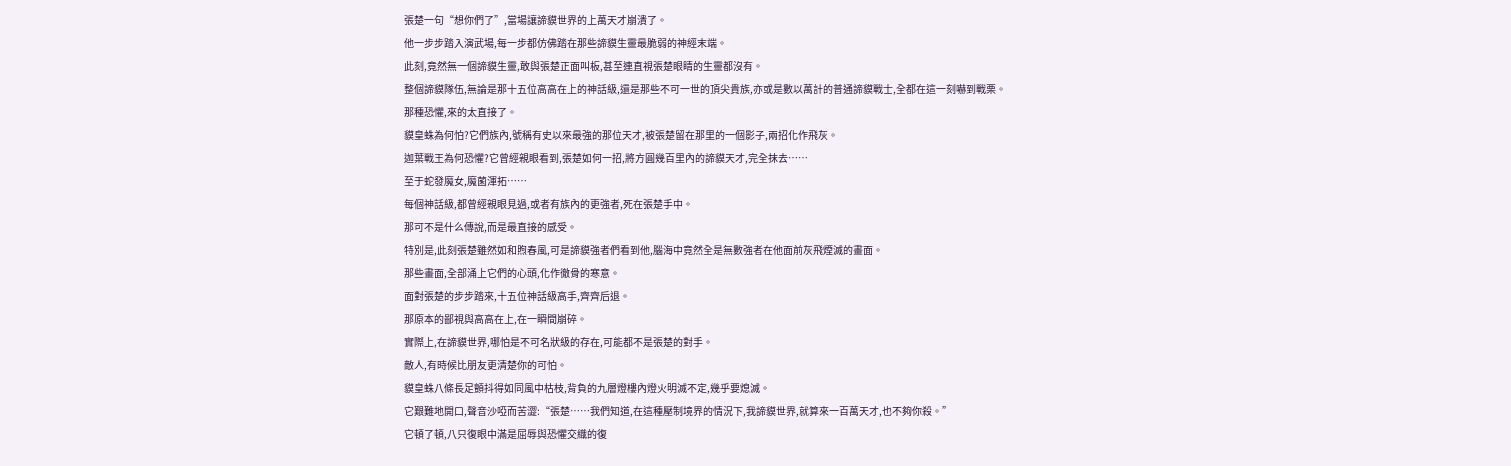張楚一句“想你們了”,當場讓諦貘世界的上萬天才崩潰了。
他一步步踏入演武場,每一步都仿佛踏在那些諦貘生靈最脆弱的神經末端。
此刻,竟然無一個諦貘生靈,敢與張楚正面叫板,甚至連直視張楚眼睛的生靈都沒有。
整個諦貘隊伍,無論是那十五位高高在上的神話級,還是那些不可一世的頂尖貴族,亦或是數以萬計的普通諦貘戰士,全都在這一刻嚇到戰栗。
那種恐懼,來的太直接了。
貘皇蛛為何怕?它們族內,號稱有史以來最強的那位天才,被張楚留在那里的一個影子,兩招化作飛灰。
迦葉戰王為何恐懼?它曾經親眼看到,張楚如何一招,將方圓幾百里內的諦貘天才,完全抹去……
至于蛇發魔女,魔菌渾拓……
每個神話級,都曾經親眼見過,或者有族內的更強者,死在張楚手中。
那可不是什么傳說,而是最直接的感受。
特別是,此刻張楚雖然如和煦春風,可是諦貘強者們看到他,腦海中竟然全是無數強者在他面前灰飛煙滅的畫面。
那些畫面,全部涌上它們的心頭,化作徹骨的寒意。
面對張楚的步步踏來,十五位神話級高手,齊齊后退。
那原本的鄙視與高高在上,在一瞬間崩碎。
實際上,在諦貘世界,哪怕是不可名狀級的存在,可能都不是張楚的對手。
敵人,有時候比朋友更清楚你的可怕。
貘皇蛛八條長足顫抖得如同風中枯枝,背負的九層燈樓內燈火明滅不定,幾乎要熄滅。
它艱難地開口,聲音沙啞而苦澀:“張楚……我們知道,在這種壓制境界的情況下,我諦貘世界,就算來一百萬天才,也不夠你殺。”
它頓了頓,八只復眼中滿是屈辱與恐懼交織的復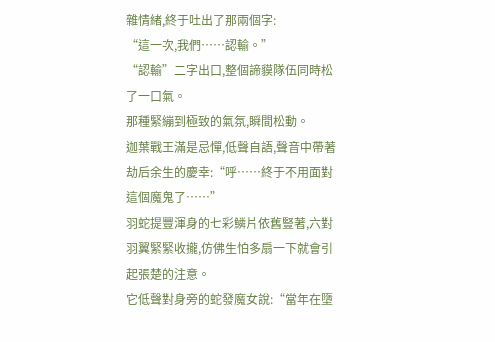雜情緒,終于吐出了那兩個字:
“這一次,我們……認輸。”
“認輸”二字出口,整個諦貘隊伍同時松了一口氣。
那種緊繃到極致的氣氛,瞬間松動。
迦葉戰王滿是忌憚,低聲自語,聲音中帶著劫后余生的慶幸:“呼……終于不用面對這個魔鬼了……”
羽蛇提豐渾身的七彩鱗片依舊豎著,六對羽翼緊緊收攏,仿佛生怕多扇一下就會引起張楚的注意。
它低聲對身旁的蛇發魔女說:“當年在墮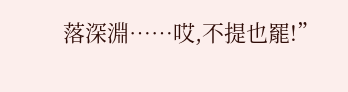落深淵……哎,不提也罷!”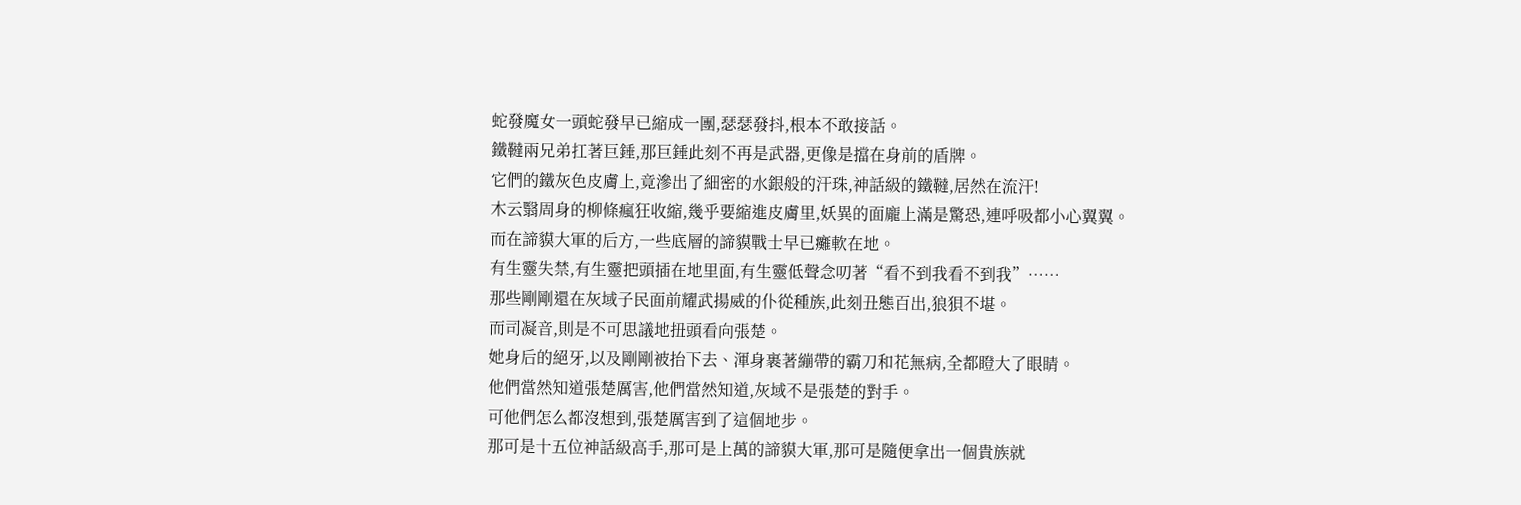蛇發魔女一頭蛇發早已縮成一團,瑟瑟發抖,根本不敢接話。
鐵韃兩兄弟扛著巨錘,那巨錘此刻不再是武器,更像是擋在身前的盾牌。
它們的鐵灰色皮膚上,竟滲出了細密的水銀般的汗珠,神話級的鐵韃,居然在流汗!
木云翳周身的柳條瘋狂收縮,幾乎要縮進皮膚里,妖異的面龐上滿是驚恐,連呼吸都小心翼翼。
而在諦貘大軍的后方,一些底層的諦貘戰士早已癱軟在地。
有生靈失禁,有生靈把頭插在地里面,有生靈低聲念叨著“看不到我看不到我”……
那些剛剛還在灰域子民面前耀武揚威的仆從種族,此刻丑態百出,狼狽不堪。
而司凝音,則是不可思議地扭頭看向張楚。
她身后的絕牙,以及剛剛被抬下去、渾身裹著繃帶的霸刀和花無病,全都瞪大了眼睛。
他們當然知道張楚厲害,他們當然知道,灰域不是張楚的對手。
可他們怎么都沒想到,張楚厲害到了這個地步。
那可是十五位神話級高手,那可是上萬的諦貘大軍,那可是隨便拿出一個貴族就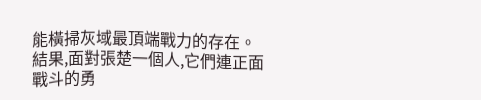能橫掃灰域最頂端戰力的存在。
結果,面對張楚一個人,它們連正面戰斗的勇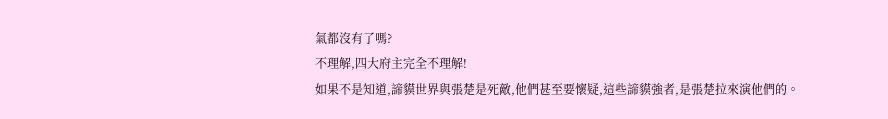氣都沒有了嗎?
不理解,四大府主完全不理解!
如果不是知道,諦貘世界與張楚是死敵,他們甚至要懷疑,這些諦貘強者,是張楚拉來演他們的。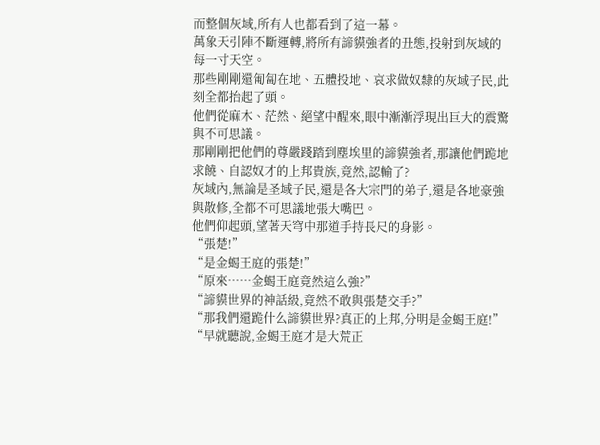而整個灰域,所有人也都看到了這一幕。
萬象天引陣不斷運轉,將所有諦貘強者的丑態,投射到灰域的每一寸天空。
那些剛剛還匍匐在地、五體投地、哀求做奴隸的灰域子民,此刻全都抬起了頭。
他們從麻木、茫然、絕望中醒來,眼中漸漸浮現出巨大的震驚與不可思議。
那剛剛把他們的尊嚴踐踏到塵埃里的諦貘強者,那讓他們跪地求饒、自認奴才的上邦貴族,竟然,認輸了?
灰域內,無論是圣域子民,還是各大宗門的弟子,還是各地豪強與散修,全都不可思議地張大嘴巴。
他們仰起頭,望著天穹中那道手持長尺的身影。
“張楚!”
“是金蝎王庭的張楚!”
“原來……金蝎王庭竟然這么強?”
“諦貘世界的神話級,竟然不敢與張楚交手?”
“那我們還跪什么諦貘世界?真正的上邦,分明是金蝎王庭!”
“早就聽說,金蝎王庭才是大荒正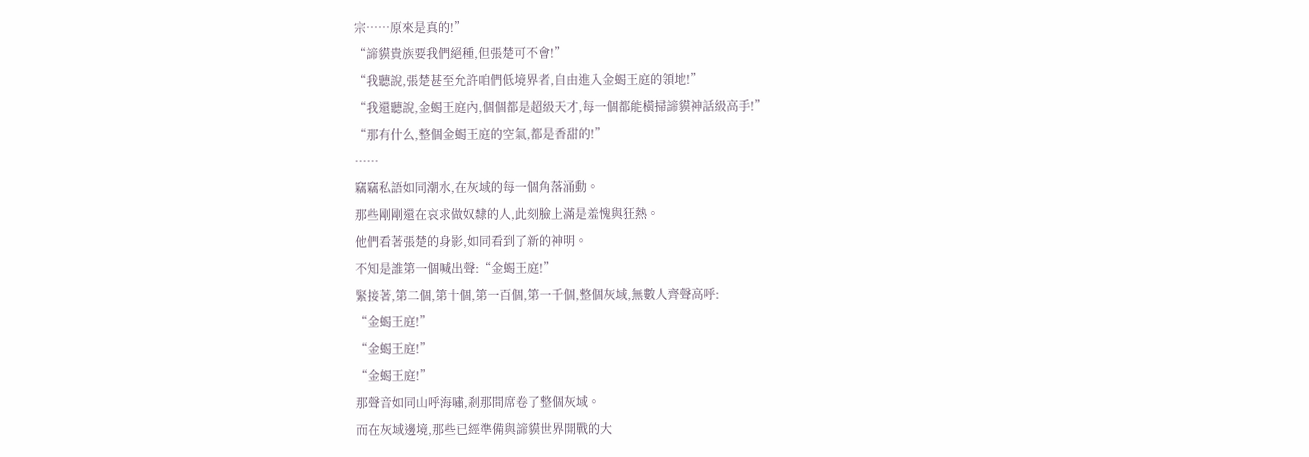宗……原來是真的!”
“諦貘貴族要我們絕種,但張楚可不會!”
“我聽說,張楚甚至允許咱們低境界者,自由進入金蝎王庭的領地!”
“我還聽說,金蝎王庭內,個個都是超級天才,每一個都能橫掃諦貘神話級高手!”
“那有什么,整個金蝎王庭的空氣,都是香甜的!”
……
竊竊私語如同潮水,在灰域的每一個角落涌動。
那些剛剛還在哀求做奴隸的人,此刻臉上滿是羞愧與狂熱。
他們看著張楚的身影,如同看到了新的神明。
不知是誰第一個喊出聲:“金蝎王庭!”
緊接著,第二個,第十個,第一百個,第一千個,整個灰域,無數人齊聲高呼:
“金蝎王庭!”
“金蝎王庭!”
“金蝎王庭!”
那聲音如同山呼海嘯,剎那間席卷了整個灰域。
而在灰域邊境,那些已經準備與諦貘世界開戰的大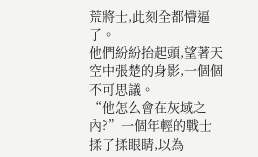荒將士,此刻全都懵逼了。
他們紛紛抬起頭,望著天空中張楚的身影,一個個不可思議。
“他怎么會在灰域之內?”一個年輕的戰士揉了揉眼睛,以為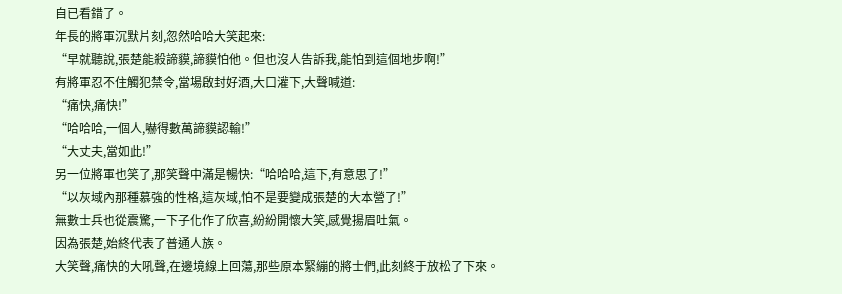自已看錯了。
年長的將軍沉默片刻,忽然哈哈大笑起來:
“早就聽說,張楚能殺諦貘,諦貘怕他。但也沒人告訴我,能怕到這個地步啊!”
有將軍忍不住觸犯禁令,當場啟封好酒,大口灌下,大聲喊道:
“痛快,痛快!”
“哈哈哈,一個人,嚇得數萬諦貘認輸!”
“大丈夫,當如此!”
另一位將軍也笑了,那笑聲中滿是暢快:“哈哈哈,這下,有意思了!”
“以灰域內那種慕強的性格,這灰域,怕不是要變成張楚的大本營了!”
無數士兵也從震驚,一下子化作了欣喜,紛紛開懷大笑,感覺揚眉吐氣。
因為張楚,始終代表了普通人族。
大笑聲,痛快的大吼聲,在邊境線上回蕩,那些原本緊繃的將士們,此刻終于放松了下來。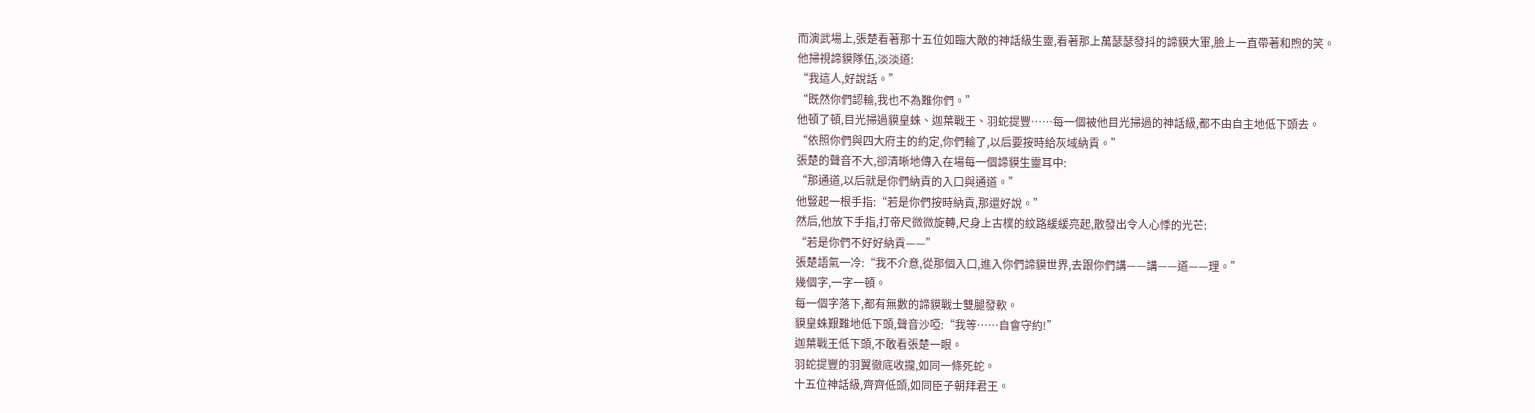而演武場上,張楚看著那十五位如臨大敵的神話級生靈,看著那上萬瑟瑟發抖的諦貘大軍,臉上一直帶著和煦的笑。
他掃視諦貘隊伍,淡淡道:
“我這人,好說話。”
“既然你們認輸,我也不為難你們。”
他頓了頓,目光掃過貘皇蛛、迦葉戰王、羽蛇提豐……每一個被他目光掃過的神話級,都不由自主地低下頭去。
“依照你們與四大府主的約定,你們輸了,以后要按時給灰域納貢。”
張楚的聲音不大,卻清晰地傳入在場每一個諦貘生靈耳中:
“那通道,以后就是你們納貢的入口與通道。”
他豎起一根手指:“若是你們按時納貢,那還好說。”
然后,他放下手指,打帝尺微微旋轉,尺身上古樸的紋路緩緩亮起,散發出令人心悸的光芒:
“若是你們不好好納貢——”
張楚語氣一冷:“我不介意,從那個入口,進入你們諦貘世界,去跟你們講——講——道——理。”
幾個字,一字一頓。
每一個字落下,都有無數的諦貘戰士雙腿發軟。
貘皇蛛艱難地低下頭,聲音沙啞:“我等……自會守約!”
迦葉戰王低下頭,不敢看張楚一眼。
羽蛇提豐的羽翼徹底收攏,如同一條死蛇。
十五位神話級,齊齊低頭,如同臣子朝拜君王。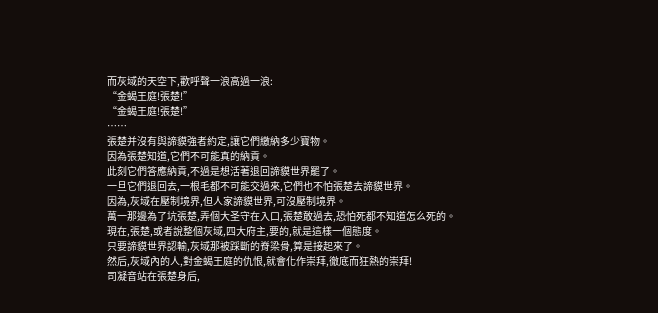而灰域的天空下,歡呼聲一浪高過一浪:
“金蝎王庭!張楚!”
“金蝎王庭!張楚!”
……
張楚并沒有與諦貘強者約定,讓它們繳納多少寶物。
因為張楚知道,它們不可能真的納貢。
此刻它們答應納貢,不過是想活著退回諦貘世界罷了。
一旦它們退回去,一根毛都不可能交過來,它們也不怕張楚去諦貘世界。
因為,灰域在壓制境界,但人家諦貘世界,可沒壓制境界。
萬一那邊為了坑張楚,弄個大圣守在入口,張楚敢過去,恐怕死都不知道怎么死的。
現在,張楚,或者說整個灰域,四大府主,要的,就是這樣一個態度。
只要諦貘世界認輸,灰域那被踩斷的脊梁骨,算是接起來了。
然后,灰域內的人,對金蝎王庭的仇恨,就會化作崇拜,徹底而狂熱的崇拜!
司凝音站在張楚身后,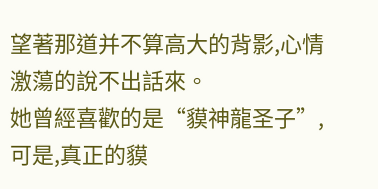望著那道并不算高大的背影,心情激蕩的說不出話來。
她曾經喜歡的是“貘神龍圣子”,可是,真正的貘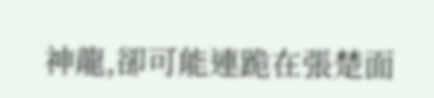神龍,卻可能連跪在張楚面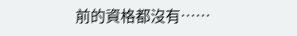前的資格都沒有……